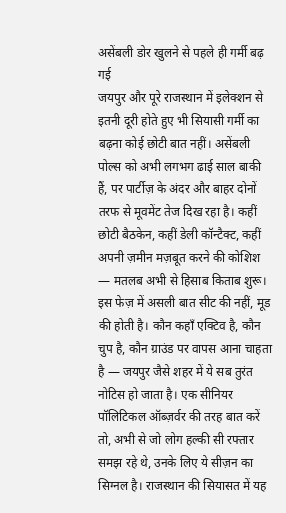असेंबली डोर खुलने से पहले ही गर्मी बढ़ गई
जयपुर और पूरे राजस्थान में इलेक्शन से इतनी दूरी होते हुए भी सियासी गर्मी का बढ़ना कोई छोटी बात नहीं। असेंबली पोल्स को अभी लगभग ढाई साल बाकी हैं, पर पार्टीज़ के अंदर और बाहर दोनों तरफ से मूवमेंट तेज दिख रहा है। कहीं छोटी बैठकेन, कहीं डेली कॉन्टैक्ट, कहीं अपनी ज़मीन मज़बूत करने की कोशिश — मतलब अभी से हिसाब किताब शुरू। इस फेज़ में असली बात सीट की नहीं, मूड की होती है। कौन कहाँ एक्टिव है, कौन चुप है, कौन ग्राउंड पर वापस आना चाहता है — जयपुर जैसे शहर में ये सब तुरंत नोटिस हो जाता है। एक सीनियर पॉलिटिकल ऑब्ज़र्वर की तरह बात करें तो, अभी से जो लोग हल्की सी रफ्तार समझ रहे थे, उनके लिए ये सीज़न का सिग्नल है। राजस्थान की सियासत में यह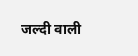जल्दी वाली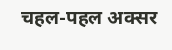चहल-पहल अक्सर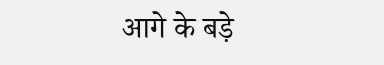आगे के बड़े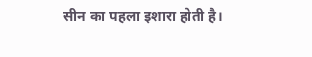सीन का पहला इशारा होती है।